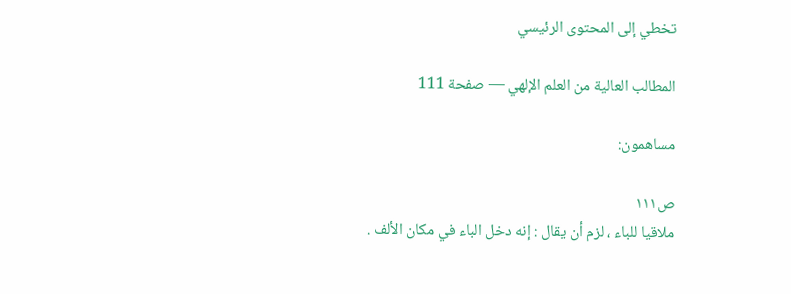تخطي إلى المحتوى الرئيسي

المطالب العالية من العلم الإلهي — صفحة 111

مساهمون:

ص١١١
ملاقيا للباء ، لزم أن يقال : إنه دخل الباء في مكان الألف .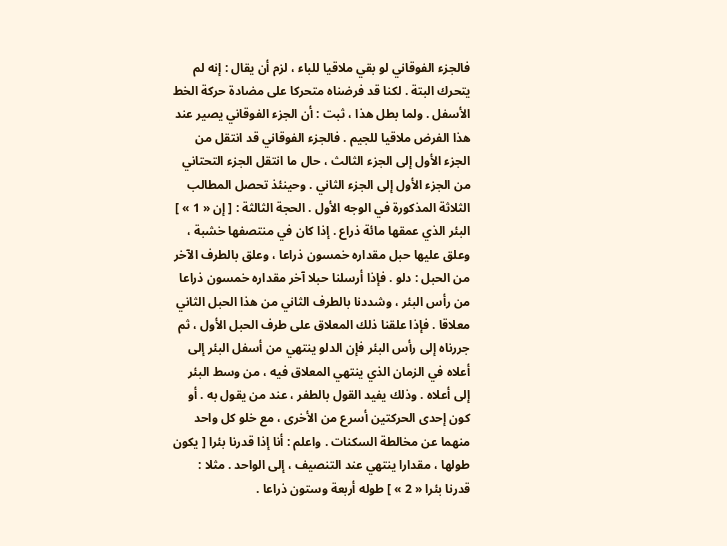فالجزء الفوقاني لو بقي ملاقيا للباء ، لزم أن يقال : إنه لم يتحرك البتة . لكنا قد فرضناه متحركا على مضادة حركة الخط الأسفل . ولما بطل هذا ، ثبت : أن الجزء الفوقاني يصير عند هذا الفرض ملاقيا للجيم . فالجزء الفوقاني قد انتقل من الجزء الأول إلى الجزء الثالث ، حال ما انتقل الجزء التحتاني من الجزء الأول إلى الجزء الثاني . وحينئذ تحصل المطالب الثلاثة المذكورة في الوجه الأول . الحجة الثالثة : [ إن « 1 » ] البئر الذي عمقها مائة ذراع . إذا كان في منتصفها خشبة ، وعلق عليها حبل مقداره خمسون ذراعا ، وعلق بالطرف الآخر من الحبل : دلو . فإذا أرسلنا حبلا آخر مقداره خمسون ذراعا من رأس البئر ، وشددنا بالطرف الثاني من هذا الحبل الثاني معلاقا . فإذا علقنا ذلك المعلاق على طرف الحبل الأول ، ثم جررناه إلى رأس البئر فإن الدلو ينتهي من أسفل البئر إلى أعلاه في الزمان الذي ينتهي المعلاق فيه ، من وسط البئر إلى أعلاه . وذلك يفيد القول بالطفر ، عند من يقول به . أو كون إحدى الحركتين أسرع من الأخرى ، مع خلو كل واحد منهما عن مخالطة السكنات . واعلم : أنا إذا قدرنا بئرا [ يكون طولها ، مقدارا ينتهي عند التنصيف ، إلى الواحد . مثلا : قدرنا بئرا « 2 » ] طوله أربعة وستون ذراعا .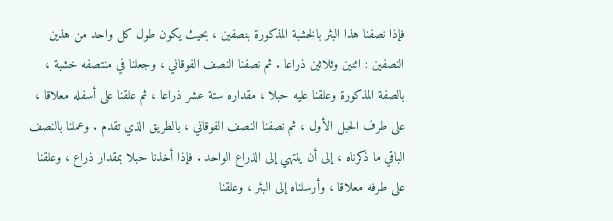فإذا نصفنا هذا البئر بالخشبة المذكورة بنصفين ، بحيث يكون طول كل واحد من هذين النصفين : اثنين وثلاثين ذراعا . ثم نصفنا النصف الفوقاني ، وجعلنا في منتصفه خشبة ، بالصفة المذكورة وعلقنا عليه حبلا ، مقداره ستة عشر ذراعا ، ثم علقنا على أسفله معلاقا ، على طرف الحبل الأول ، ثم نصفنا النصف الفوقاني ، بالطريق الذي تقدم . وعملنا بالنصف الباقي ما ذكرناه ، إلى أن ينتهي إلى الذراع الواحد . فإذا أخذنا حبلا بمقدار ذراع ، وعلقنا على طرفه معلاقا ، وأرسلناه إلى البئر ، وعلقنا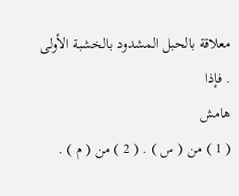معلاقة بالحبل المشدود بالخشبة الأولى . فإذا
هامش
( 1 ) من ( س ) . ( 2 ) من ( م ) .